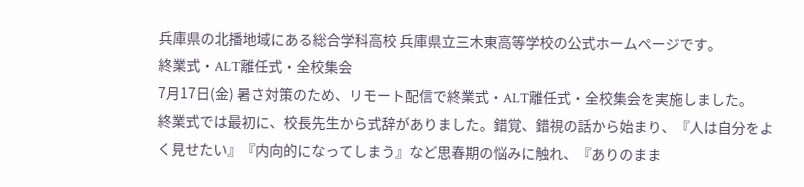兵庫県の北播地域にある総合学科高校 兵庫県立三木東高等学校の公式ホームページです。
終業式・ALT離任式・全校集会
7月17日(金) 暑さ対策のため、リモート配信で終業式・ALT離任式・全校集会を実施しました。
終業式では最初に、校長先生から式辞がありました。錯覚、錯視の話から始まり、『人は自分をよく見せたい』『内向的になってしまう』など思春期の悩みに触れ、『ありのまま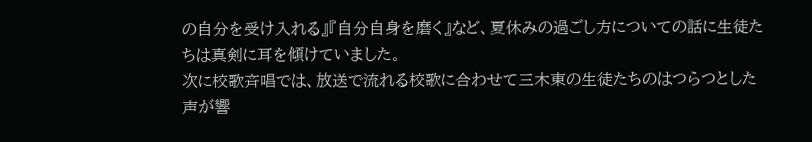の自分を受け入れる』『自分自身を磨く』など、夏休みの過ごし方についての話に生徒たちは真剣に耳を傾けていました。
次に校歌斉唱では、放送で流れる校歌に合わせて三木東の生徒たちのはつらつとした声が響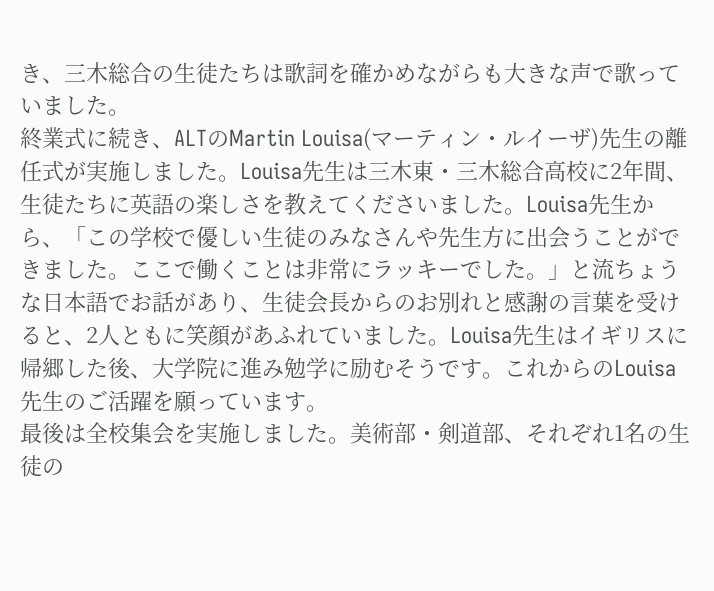き、三木総合の生徒たちは歌詞を確かめながらも大きな声で歌っていました。
終業式に続き、ALTのMartin Louisa(マーティン・ルイーザ)先生の離任式が実施しました。Louisa先生は三木東・三木総合高校に2年間、生徒たちに英語の楽しさを教えてくださいました。Louisa先生から、「この学校で優しい生徒のみなさんや先生方に出会うことができました。ここで働くことは非常にラッキーでした。」と流ちょうな日本語でお話があり、生徒会長からのお別れと感謝の言葉を受けると、2人ともに笑顔があふれていました。Louisa先生はイギリスに帰郷した後、大学院に進み勉学に励むそうです。これからのLouisa先生のご活躍を願っています。
最後は全校集会を実施しました。美術部・剣道部、それぞれ1名の生徒の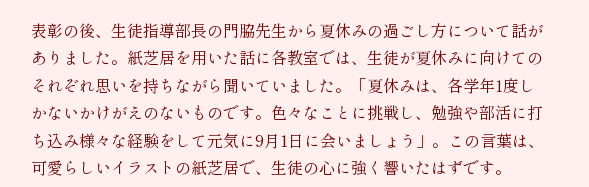表彰の後、生徒指導部長の門脇先生から夏休みの過ごし方について話がありました。紙芝居を用いた話に各教室では、生徒が夏休みに向けてのそれぞれ思いを持ちながら聞いていました。「夏休みは、各学年1度しかないかけがえのないものです。色々なことに挑戦し、勉強や部活に打ち込み様々な経験をして元気に9月1日に会いましょう」。この言葉は、可愛らしいイラストの紙芝居で、生徒の心に強く響いたはずです。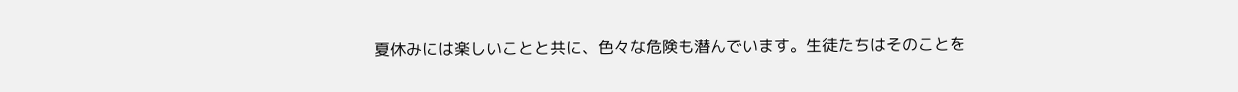夏休みには楽しいことと共に、色々な危険も潜んでいます。生徒たちはそのことを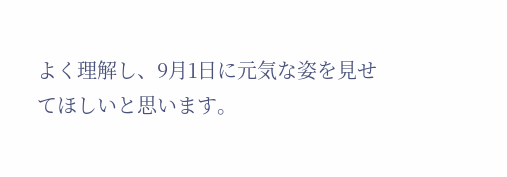よく理解し、9月1日に元気な姿を見せてほしいと思います。